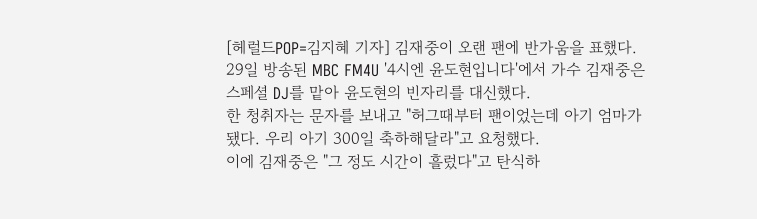[헤럴드POP=김지혜 기자] 김재중이 오랜 팬에 반가움을 표했다.
29일 방송된 MBC FM4U '4시엔 윤도현입니다'에서 가수 김재중은 스페셜 DJ를 맡아 윤도현의 빈자리를 대신했다.
한 청취자는 문자를 보내고 "허그때부터 팬이었는데 아기 엄마가 됐다. 우리 아기 300일 축하해달라"고 요청했다.
이에 김재중은 "그 정도 시간이 흘렀다"고 탄식하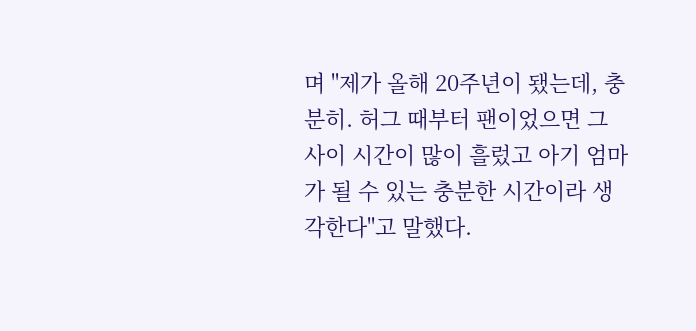며 "제가 올해 20주년이 됐는데, 충분히. 허그 때부터 팬이었으면 그 사이 시간이 많이 흘렀고 아기 엄마가 될 수 있는 충분한 시간이라 생각한다"고 말했다.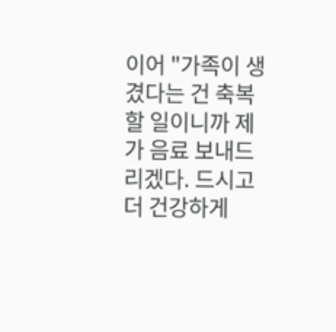이어 "가족이 생겼다는 건 축복할 일이니까 제가 음료 보내드리겠다. 드시고 더 건강하게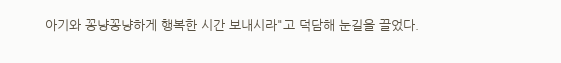아기와 꽁냥꽁냥하게 행복한 시간 보내시라"고 덕담해 눈길을 끌었다.